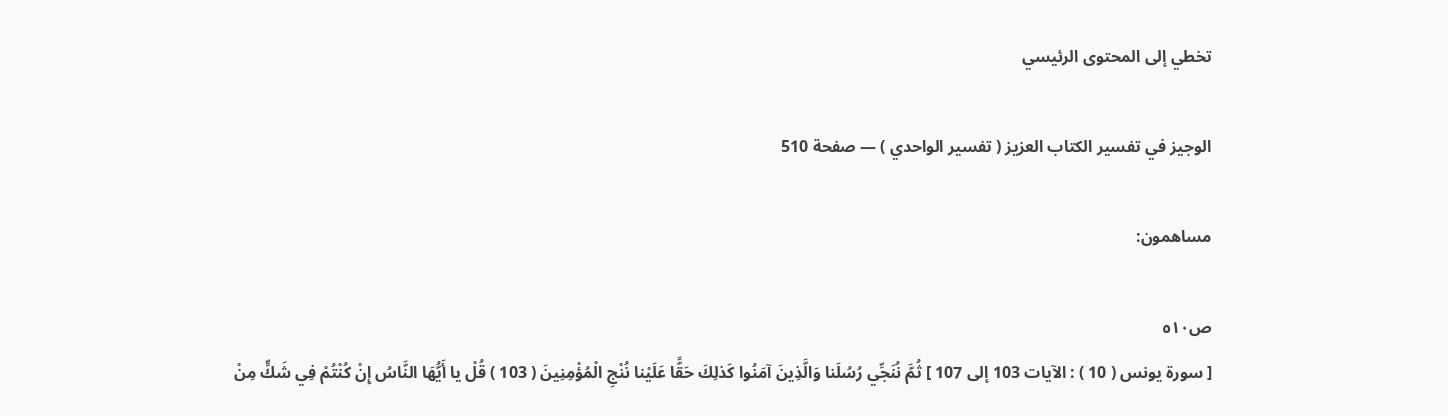تخطي إلى المحتوى الرئيسي

الوجيز في تفسير الكتاب العزيز ( تفسير الواحدي ) — صفحة 510

مساهمون:

ص٥١٠
[ سورة يونس ( 10 ) : الآيات 103 إلى 107 ] ثُمَّ نُنَجِّي رُسُلَنا وَالَّذِينَ آمَنُوا كَذلِكَ حَقًّا عَلَيْنا نُنْجِ الْمُؤْمِنِينَ ( 103 ) قُلْ يا أَيُّهَا النَّاسُ إِنْ كُنْتُمْ فِي شَكٍّ مِنْ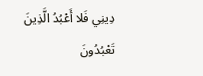دِينِي فَلا أَعْبُدُ الَّذِينَ تَعْبُدُونَ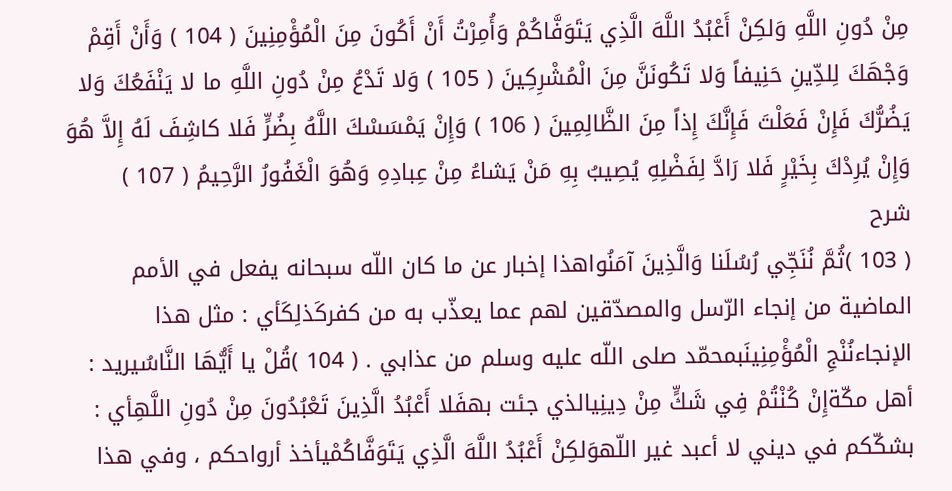مِنْ دُونِ اللَّهِ وَلكِنْ أَعْبُدُ اللَّهَ الَّذِي يَتَوَفَّاكُمْ وَأُمِرْتُ أَنْ أَكُونَ مِنَ الْمُؤْمِنِينَ ( 104 ) وَأَنْ أَقِمْ وَجْهَكَ لِلدِّينِ حَنِيفاً وَلا تَكُونَنَّ مِنَ الْمُشْرِكِينَ ( 105 ) وَلا تَدْعُ مِنْ دُونِ اللَّهِ ما لا يَنْفَعُكَ وَلا يَضُرُّكَ فَإِنْ فَعَلْتَ فَإِنَّكَ إِذاً مِنَ الظَّالِمِينَ ( 106 ) وَإِنْ يَمْسَسْكَ اللَّهُ بِضُرٍّ فَلا كاشِفَ لَهُ إِلاَّ هُوَ وَإِنْ يُرِدْكَ بِخَيْرٍ فَلا رَادَّ لِفَضْلِهِ يُصِيبُ بِهِ مَنْ يَشاءُ مِنْ عِبادِهِ وَهُوَ الْغَفُورُ الرَّحِيمُ ( 107 )
شرح
( 103 )ثُمَّ نُنَجِّي رُسُلَنا وَالَّذِينَ آمَنُواهذا إخبار عن ما كان اللّه سبحانه يفعل في الأمم الماضية من إنجاء الرّسل والمصدّقين لهم عما يعذّب به من كفركَذلِكَأي : مثل هذا الإنجاءنُنْجِ الْمُؤْمِنِينَبمحمّد صلى اللّه عليه وسلم من عذابي . ( 104 )قُلْ يا أَيُّهَا النَّاسُيريد : أهل مكّةإِنْ كُنْتُمْ فِي شَكٍّ مِنْ دِينِيالذي جئت بهفَلا أَعْبُدُ الَّذِينَ تَعْبُدُونَ مِنْ دُونِ اللَّهِأي : بشكّكم في ديني لا أعبد غير اللّهوَلكِنْ أَعْبُدُ اللَّهَ الَّذِي يَتَوَفَّاكُمْيأخذ أرواحكم ، وفي هذا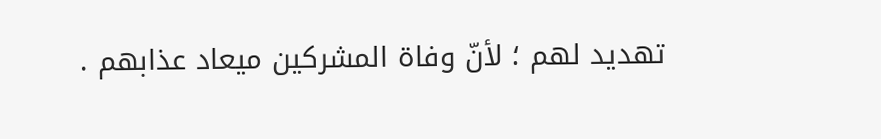تهديد لهم ؛ لأنّ وفاة المشركين ميعاد عذابهم .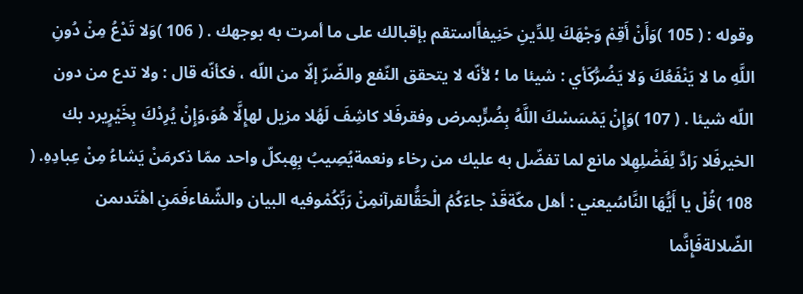وقوله : ( 105 )وَأَنْ أَقِمْ وَجْهَكَ لِلدِّينِ حَنِيفاًاستقم بإقبالك على ما أمرت به بوجهك . ( 106 )وَلا تَدْعُ مِنْ دُونِ اللَّهِ ما لا يَنْفَعُكَ وَلا يَضُرُّكَأي : شيئا ما ؛ لأنّه لا يتحقق النّفع والضّرّ إلّا من اللّه ، فكأنّه قال : ولا تدع من دون اللّه شيئا . ( 107 )وَإِنْ يَمْسَسْكَ اللَّهُ بِضُرٍّبمرض وفقرفَلا كاشِفَ لَهُلا مزيل لهإِلَّا هُوَ،وَإِنْ يُرِدْكَ بِخَيْرٍيرد بك الخيرفَلا رَادَّ لِفَضْلِهِلا مانع لما تفضّل به عليك من رخاء ونعمةيُصِيبُ بِهِبكلّ واحد ممّا ذكرمَنْ يَشاءُ مِنْ عِبادِهِ. ( 108 )قُلْ يا أَيُّهَا النَّاسُيعني : أهل مكّةقَدْ جاءَكُمُ الْحَقُّالقرآنمِنْ رَبِّكُمْوفيه البيان والشّفاءفَمَنِ اهْتَدىمن الضّلالةفَإِنَّما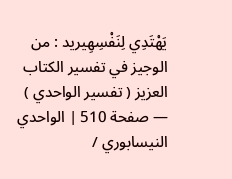يَهْتَدِي لِنَفْسِهِيريد : من
الوجيز في تفسير الكتاب العزيز ( تفسير الواحدي ) — صفحة 510 | الواحدي النيسابوري /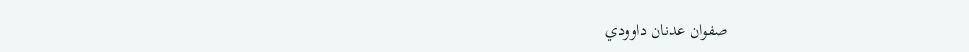صفوان عدنان داوودي